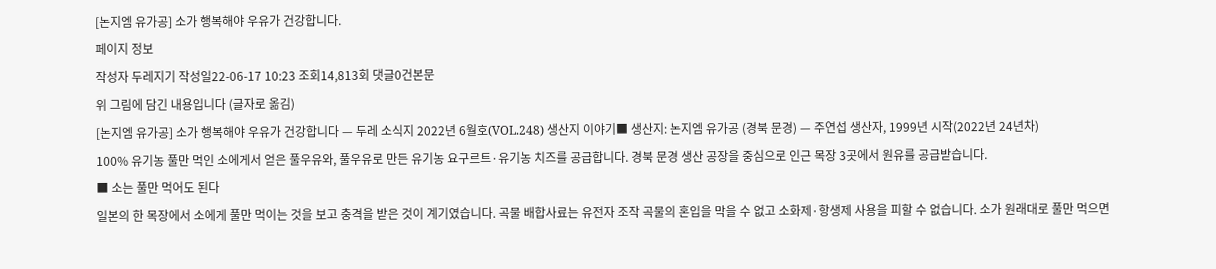[논지엠 유가공] 소가 행복해야 우유가 건강합니다.
페이지 정보
작성자 두레지기 작성일22-06-17 10:23 조회14,813회 댓글0건본문
위 그림에 담긴 내용입니다 (글자로 옮김)
[논지엠 유가공] 소가 행복해야 우유가 건강합니다 — 두레 소식지 2022년 6월호(VOL.248) 생산지 이야기■ 생산지: 논지엠 유가공 (경북 문경) — 주연섭 생산자, 1999년 시작(2022년 24년차)
100% 유기농 풀만 먹인 소에게서 얻은 풀우유와, 풀우유로 만든 유기농 요구르트·유기농 치즈를 공급합니다. 경북 문경 생산 공장을 중심으로 인근 목장 3곳에서 원유를 공급받습니다.
■ 소는 풀만 먹어도 된다
일본의 한 목장에서 소에게 풀만 먹이는 것을 보고 충격을 받은 것이 계기였습니다. 곡물 배합사료는 유전자 조작 곡물의 혼입을 막을 수 없고 소화제·항생제 사용을 피할 수 없습니다. 소가 원래대로 풀만 먹으면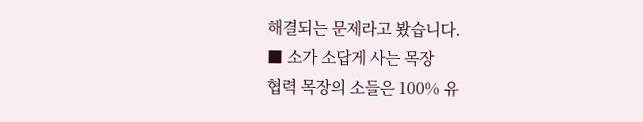해결되는 문제라고 봤습니다.
■ 소가 소답게 사는 목장
협력 목장의 소들은 100% 유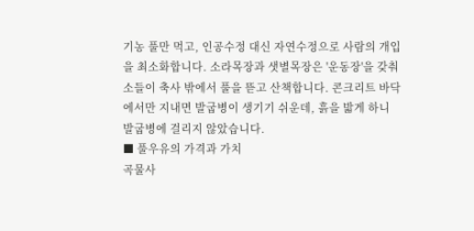기농 풀만 먹고, 인공수정 대신 자연수정으로 사람의 개입을 최소화합니다. 소라목장과 샛별목장은 '운동장'을 갖춰 소들이 축사 밖에서 풀을 뜯고 산책합니다. 콘크리트 바닥에서만 지내면 발굽병이 생기기 쉬운데, 흙을 밟게 하니 발굽병에 걸리지 않았습니다.
■ 풀우유의 가격과 가치
곡물사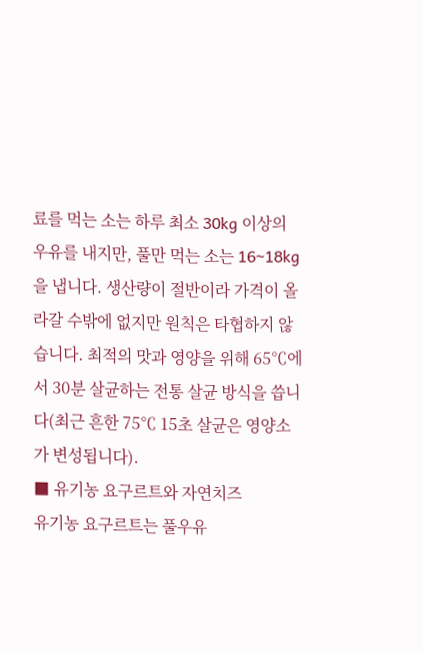료를 먹는 소는 하루 최소 30kg 이상의 우유를 내지만, 풀만 먹는 소는 16~18kg을 냅니다. 생산량이 절반이라 가격이 올라갈 수밖에 없지만 원칙은 타협하지 않습니다. 최적의 맛과 영양을 위해 65℃에서 30분 살균하는 전통 살균 방식을 씁니다(최근 흔한 75℃ 15초 살균은 영양소가 변성됩니다).
■ 유기농 요구르트와 자연치즈
유기농 요구르트는 풀우유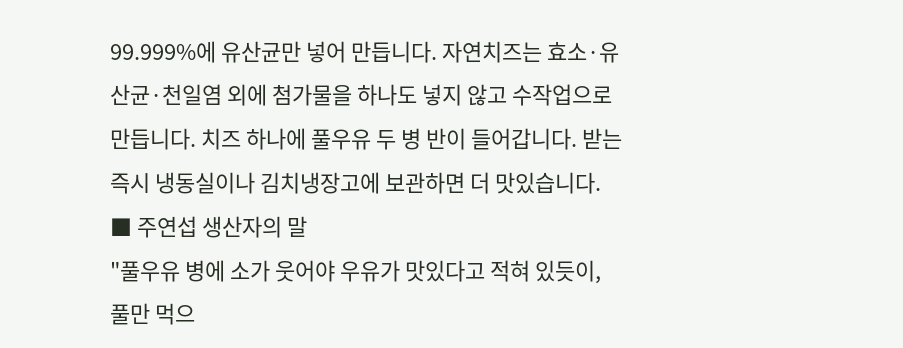99.999%에 유산균만 넣어 만듭니다. 자연치즈는 효소·유산균·천일염 외에 첨가물을 하나도 넣지 않고 수작업으로 만듭니다. 치즈 하나에 풀우유 두 병 반이 들어갑니다. 받는 즉시 냉동실이나 김치냉장고에 보관하면 더 맛있습니다.
■ 주연섭 생산자의 말
"풀우유 병에 소가 웃어야 우유가 맛있다고 적혀 있듯이, 풀만 먹으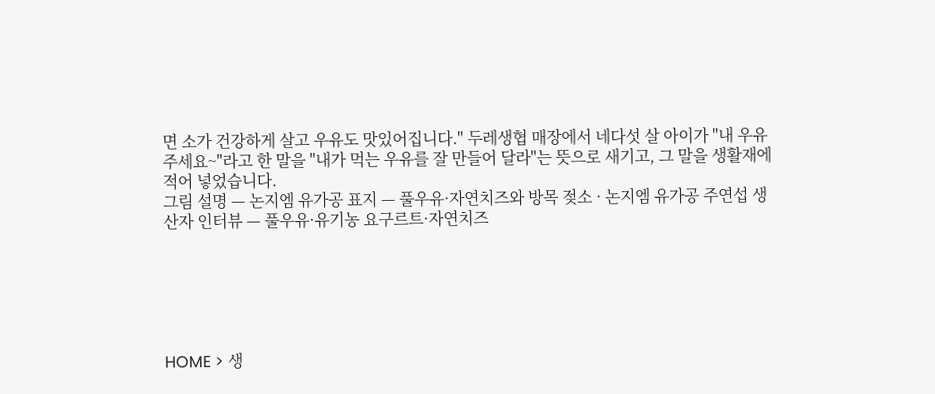면 소가 건강하게 살고 우유도 맛있어집니다." 두레생협 매장에서 네다섯 살 아이가 "내 우유 주세요~"라고 한 말을 "내가 먹는 우유를 잘 만들어 달라"는 뜻으로 새기고, 그 말을 생활재에 적어 넣었습니다.
그림 설명 — 논지엠 유가공 표지 — 풀우유·자연치즈와 방목 젖소 · 논지엠 유가공 주연섭 생산자 인터뷰 — 풀우유·유기농 요구르트·자연치즈






HOME > 생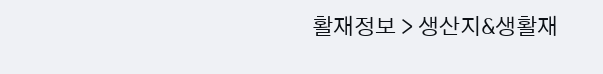활재정보 > 생산지&생활재